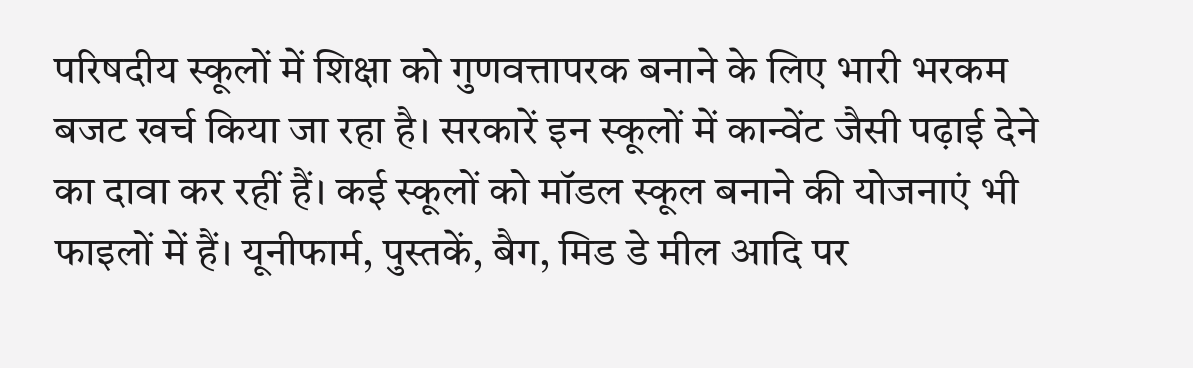परिषदीय स्कूलों में शिक्षा को गुणवत्तापरक बनाने के लिए भारी भरकम बजट खर्च किया जा रहा है। सरकारें इन स्कूलों में कान्वेंट जैसी पढ़ाई देने का दावा कर रहीं हैं। कई स्कूलों को मॉडल स्कूल बनाने की योजनाएं भी फाइलों में हैं। यूनीफार्म, पुस्तकें, बैग, मिड डे मील आदि पर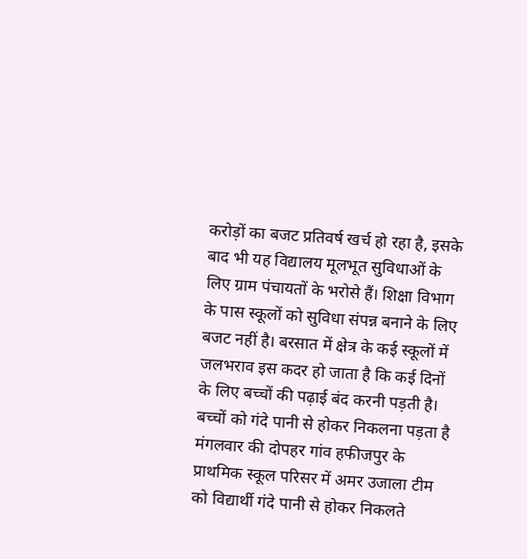करोड़ों का बजट प्रतिवर्ष खर्च हो रहा है, इसके बाद भी यह विद्यालय मूलभूत सुविधाओं के लिए ग्राम पंचायतों के भरोसे हैं। शिक्षा विभाग के पास स्कूलों को सुविधा संपन्न बनाने के लिए बजट नहीं है। बरसात में क्षेत्र के कई स्कूलों में जलभराव इस कदर हो जाता है कि कई दिनों के लिए बच्चों की पढ़ाई बंद करनी पड़ती है।
बच्चों को गंदे पानी से होकर निकलना पड़ता है
मंगलवार की दोपहर गांव हफीजपुर के प्राथमिक स्कूल परिसर में अमर उजाला टीम को विद्यार्थी गंदे पानी से होकर निकलते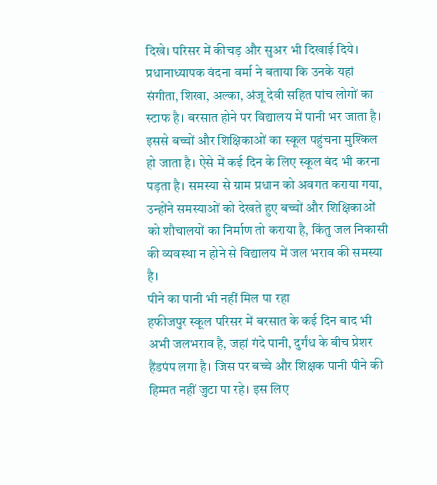दिखे। परिसर में कीचड़ और सुअर भी दिखाई दिये। प्रधानाध्यापक वंदना वर्मा ने बताया कि उनके यहां संगीता, शिखा, अल्का, अंजू देवी सहित पांच लोगों का स्टाफ है। बरसात होने पर विद्यालय में पानी भर जाता है। इससे बच्चों और शिक्षिकाओं का स्कूल पहुंचना मुश्किल हो जाता है। ऐसे में कई दिन के लिए स्कूल बंद भी करना पड़ता है। समस्या से ग्राम प्रधान को अवगत कराया गया, उन्होंने समस्याओं को देखते हुए बच्चों और शिक्षिकाओं को शौचालयों का निर्माण तो कराया है, किंतु जल निकासी की व्यवस्था न होने से विद्यालय में जल भराव की समस्या है।
पीने का पानी भी नहीं मिल पा रहा
हफीजपुर स्कूल परिसर में बरसात के कई दिन बाद भी अभी जलभराव है, जहां गंदे पानी, दुर्गंध के बीच प्रेशर हैंडपंप लगा है। जिस पर बच्चे और शिक्षक पानी पीने की हिम्मत नहीं जुटा पा रहे। इस लिए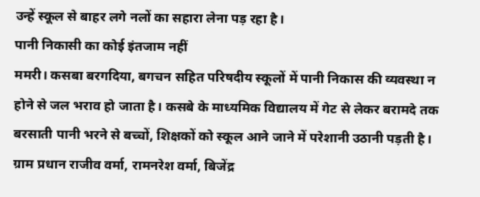उन्हें स्कूल से बाहर लगे नलों का सहारा लेना पड़ रहा है।
पानी निकासी का कोई इंतजाम नहीं
ममरी। कसबा बरगदिया, बगचन सहित परिषदीय स्कूलों में पानी निकास की व्यवस्था न होने से जल भराव हो जाता है। कसबे के माध्यमिक विद्यालय में गेट से लेकर बरामदे तक बरसाती पानी भरने से बच्चों, शिक्षकों को स्कूल आने जाने में परेशानी उठानी पड़ती है। ग्राम प्रधान राजीव वर्मा, रामनरेश वर्मा, बिजेंद्र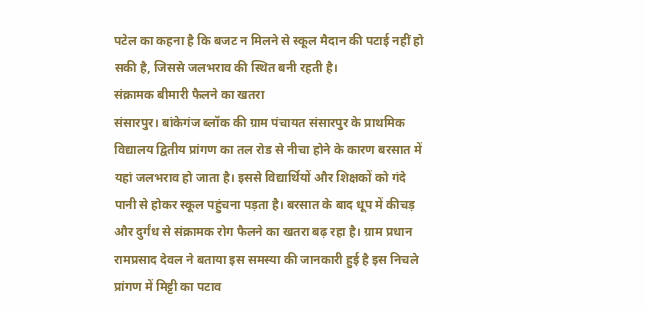पटेल का कहना है कि बजट न मिलने से स्कूल मैदान की पटाई नहीं हो सकी है, जिससे जलभराव की स्थित बनी रहती है।
संक्रामक बीमारी फैलने का खतरा
संसारपुर। बांकेगंज ब्लॉक की ग्राम पंचायत संसारपुर के प्राथमिक विद्यालय द्वितीय प्रांगण का तल रोड से नीचा होने के कारण बरसात में यहां जलभराव हो जाता है। इससे विद्यार्थियों और शिक्षकों को गंदे पानी से होकर स्कूल पहुंचना पड़ता है। बरसात के बाद धूप में कीचड़ और दुर्गंध से संक्रामक रोग फैलने का खतरा बढ़ रहा है। ग्राम प्रधान रामप्रसाद देवल ने बताया इस समस्या की जानकारी हुई है इस निचले प्रांगण में मिट्टी का पटाव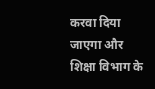करवा दिया जाएगा और शिक्षा विभाग के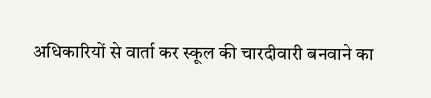अधिकारियों से वार्ता कर स्कूल की चारदीवारी बनवाने का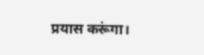प्रयास करूंगा।